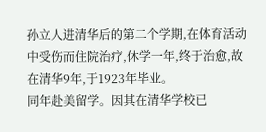孙立人进清华后的第二个学期,在体育活动中受伤而住院治疗,休学一年,终于治愈,故在清华9年,于1923年毕业。
同年赴美留学。因其在清华学校已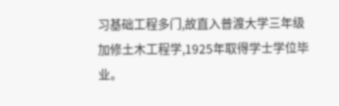习基础工程多门,故直入普渡大学三年级加修土木工程学,1925年取得学士学位毕业。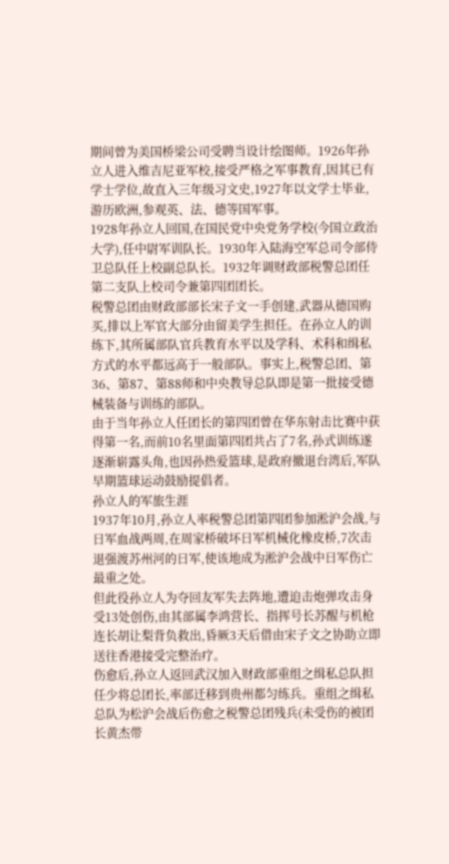期间曾为美国桥梁公司受聘当设计绘图师。1926年孙立人进入维吉尼亚军校,接受严格之军事教育,因其已有学士学位,故直入三年级习文史,1927年以文学士毕业,游历欧洲,参观英、法、德等国军事。
1928年孙立人回国,在国民党中央党务学校(今国立政治大学),任中尉军训队长。1930年入陆海空军总司令部侍卫总队任上校副总队长。1932年调财政部税警总团任第二支队上校司令兼第四团团长。
税警总团由财政部部长宋子文一手创建,武器从德国购买,排以上军官大部分由留美学生担任。在孙立人的训练下,其所属部队官兵教育水平以及学科、术科和缉私方式的水平都远高于一般部队。事实上,税警总团、第36、第87、第88师和中央教导总队即是第一批接受德械装备与训练的部队。
由于当年孙立人任团长的第四团曾在华东射击比赛中获得第一名,而前10名里面第四团共占了7名,孙式训练遂逐渐崭露头角,也因孙热爱篮球,是政府撤退台湾后,军队早期篮球运动鼓励提倡者。
孙立人的军旅生涯
1937年10月,孙立人率税警总团第四团参加淞沪会战,与日军血战两周,在周家桥破坏日军机械化橡皮桥,7次击退强渡苏州河的日军,使该地成为淞沪会战中日军伤亡最重之处。
但此役孙立人为夺回友军失去阵地,遭迫击炮弹攻击身受13处创伤,由其部属李鸿营长、指挥号长苏醒与机枪连长胡让梨背负救出,昏厥3天后借由宋子文之协助立即送往香港接受完整治疗。
伤愈后,孙立人返回武汉加入财政部重组之缉私总队担任少将总团长,率部迁移到贵州都匀练兵。重组之缉私总队为松沪会战后伤愈之税警总团残兵(未受伤的被团长黄杰带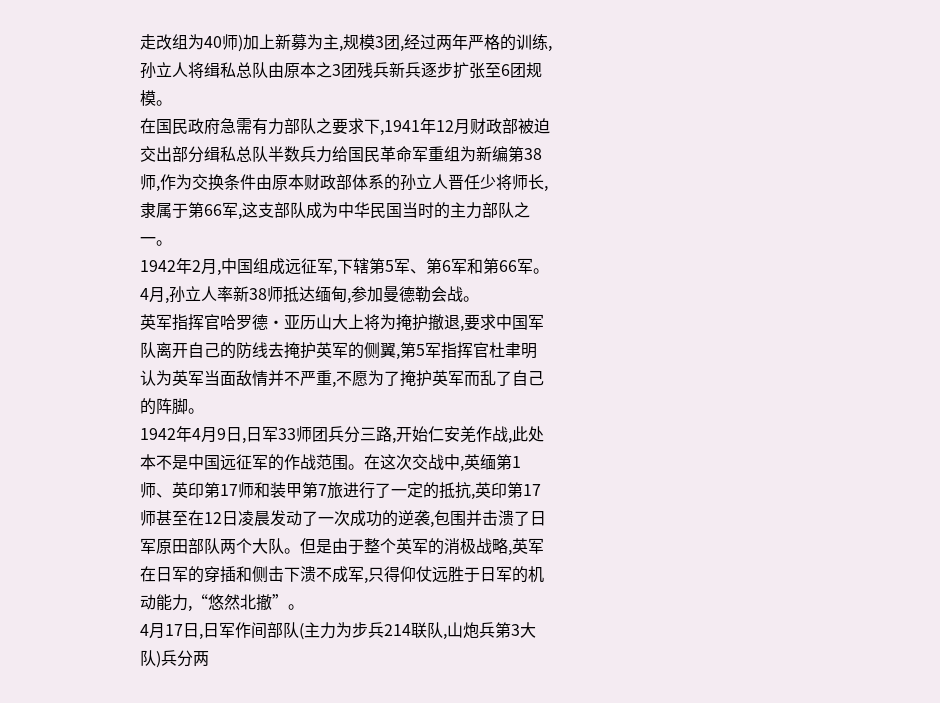走改组为40师)加上新募为主,规模3团,经过两年严格的训练,孙立人将缉私总队由原本之3团残兵新兵逐步扩张至6团规模。
在国民政府急需有力部队之要求下,1941年12月财政部被迫交出部分缉私总队半数兵力给国民革命军重组为新编第38师,作为交换条件由原本财政部体系的孙立人晋任少将师长,隶属于第66军,这支部队成为中华民国当时的主力部队之一。
1942年2月,中国组成远征军,下辖第5军、第6军和第66军。4月,孙立人率新38师抵达缅甸,参加曼德勒会战。
英军指挥官哈罗德·亚历山大上将为掩护撤退,要求中国军队离开自己的防线去掩护英军的侧翼,第5军指挥官杜聿明认为英军当面敌情并不严重,不愿为了掩护英军而乱了自己的阵脚。
1942年4月9日,日军33师团兵分三路,开始仁安羌作战,此处本不是中国远征军的作战范围。在这次交战中,英缅第1师、英印第17师和装甲第7旅进行了一定的抵抗,英印第17师甚至在12日凌晨发动了一次成功的逆袭,包围并击溃了日军原田部队两个大队。但是由于整个英军的消极战略,英军在日军的穿插和侧击下溃不成军,只得仰仗远胜于日军的机动能力,“悠然北撤”。
4月17日,日军作间部队(主力为步兵214联队,山炮兵第3大队)兵分两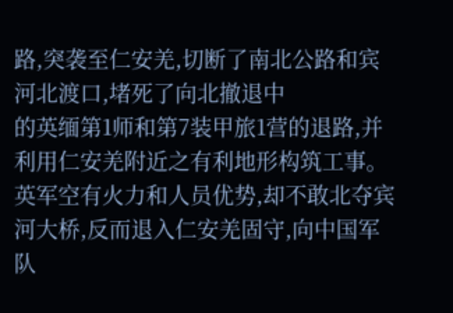路,突袭至仁安羌,切断了南北公路和宾河北渡口,堵死了向北撤退中
的英缅第1师和第7装甲旅1营的退路,并利用仁安羌附近之有利地形构筑工事。
英军空有火力和人员优势,却不敢北夺宾河大桥,反而退入仁安羌固守,向中国军队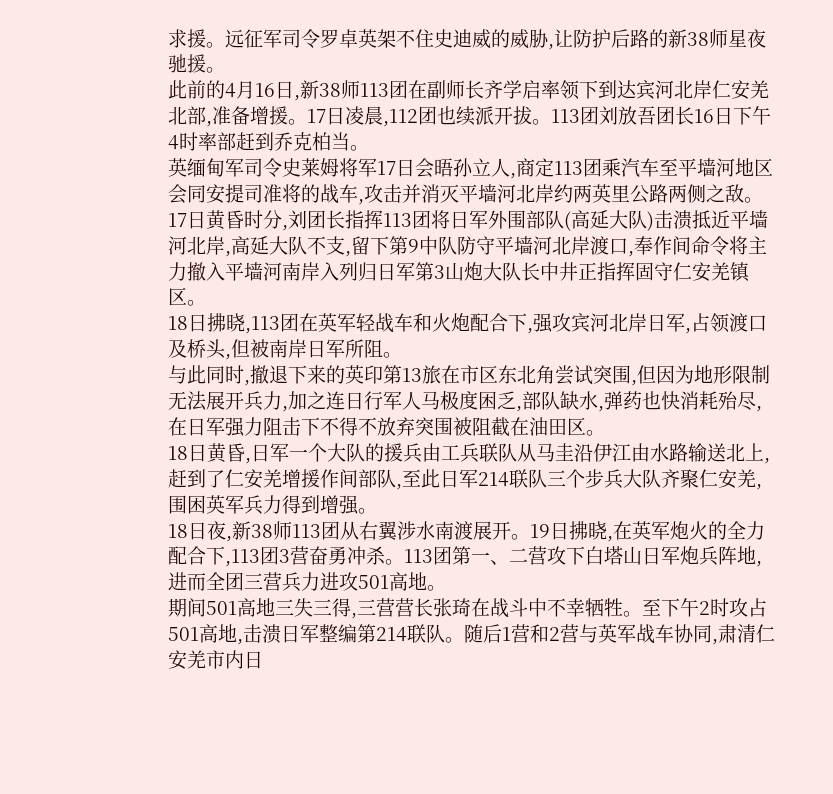求援。远征军司令罗卓英架不住史迪威的威胁,让防护后路的新38师星夜驰援。
此前的4月16日,新38师113团在副师长齐学启率领下到达宾河北岸仁安羌北部,准备增援。17日凌晨,112团也续派开拔。113团刘放吾团长16日下午4时率部赶到乔克柏当。
英缅甸军司令史莱姆将军17日会晤孙立人,商定113团乘汽车至平墙河地区会同安提司准将的战车,攻击并消灭平墙河北岸约两英里公路两侧之敌。
17日黄昏时分,刘团长指挥113团将日军外围部队(高延大队)击溃抵近平墙河北岸,高延大队不支,留下第9中队防守平墙河北岸渡口,奉作间命令将主力撤入平墙河南岸入列归日军第3山炮大队长中井正指挥固守仁安羌镇区。
18日拂晓,113团在英军轻战车和火炮配合下,强攻宾河北岸日军,占领渡口及桥头,但被南岸日军所阻。
与此同时,撤退下来的英印第13旅在市区东北角尝试突围,但因为地形限制无法展开兵力,加之连日行军人马极度困乏,部队缺水,弹药也快消耗殆尽,在日军强力阻击下不得不放弃突围被阻截在油田区。
18日黄昏,日军一个大队的援兵由工兵联队从马圭沿伊江由水路输送北上,赶到了仁安羌增援作间部队,至此日军214联队三个步兵大队齐聚仁安羌,围困英军兵力得到增强。
18日夜,新38师113团从右翼涉水南渡展开。19日拂晓,在英军炮火的全力配合下,113团3营奋勇冲杀。113团第一、二营攻下白塔山日军炮兵阵地,进而全团三营兵力进攻501高地。
期间501高地三失三得,三营营长张琦在战斗中不幸牺牲。至下午2时攻占501高地,击溃日军整编第214联队。随后1营和2营与英军战车协同,肃清仁安羌市内日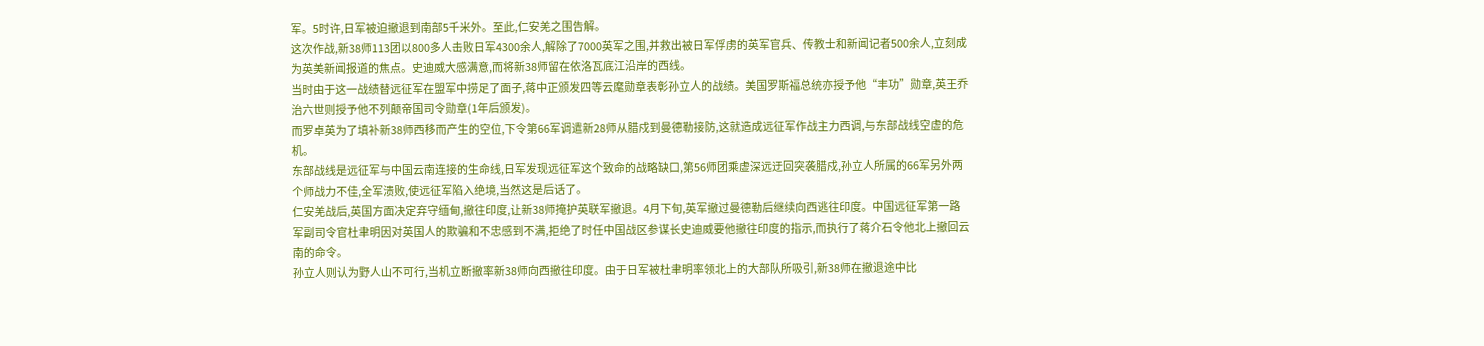军。5时许,日军被迫撤退到南部5千米外。至此,仁安羌之围告解。
这次作战,新38师113团以800多人击败日军4300余人,解除了7000英军之围,并救出被日军俘虏的英军官兵、传教士和新闻记者500余人,立刻成为英美新闻报道的焦点。史迪威大感满意,而将新38师留在依洛瓦底江沿岸的西线。
当时由于这一战绩替远征军在盟军中捞足了面子,蒋中正颁发四等云麾勋章表彰孙立人的战绩。美国罗斯福总统亦授予他“丰功”勋章,英王乔治六世则授予他不列颠帝国司令勋章(1年后颁发)。
而罗卓英为了填补新38师西移而产生的空位,下令第66军调遣新28师从腊戍到曼德勒接防,这就造成远征军作战主力西调,与东部战线空虚的危机。
东部战线是远征军与中国云南连接的生命线,日军发现远征军这个致命的战略缺口,第56师团乘虚深远迂回突袭腊戍,孙立人所属的66军另外两个师战力不佳,全军溃败,使远征军陷入绝境,当然这是后话了。
仁安羌战后,英国方面决定弃守缅甸,撤往印度,让新38师掩护英联军撤退。4月下旬,英军撤过曼德勒后继续向西逃往印度。中国远征军第一路军副司令官杜聿明因对英国人的欺骗和不忠感到不满,拒绝了时任中国战区参谋长史迪威要他撤往印度的指示,而执行了蒋介石令他北上撤回云南的命令。
孙立人则认为野人山不可行,当机立断撤率新38师向西撤往印度。由于日军被杜聿明率领北上的大部队所吸引,新38师在撤退途中比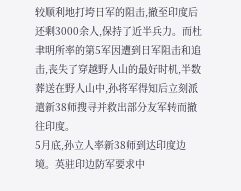较顺利地打垮日军的阻击,撤至印度后还剩3000余人,保持了近半兵力。而杜聿明所率的第5军因遭到日军阻击和追击,丧失了穿越野人山的最好时机,半数葬送在野人山中,孙将军得知后立刻派遣新38师搜寻并救出部分友军转而撤往印度。
5月底,孙立人率新38师到达印度边境。英驻印边防军要求中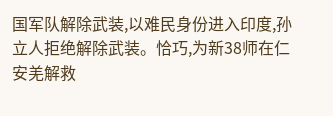国军队解除武装,以难民身份进入印度,孙立人拒绝解除武装。恰巧,为新38师在仁安羌解救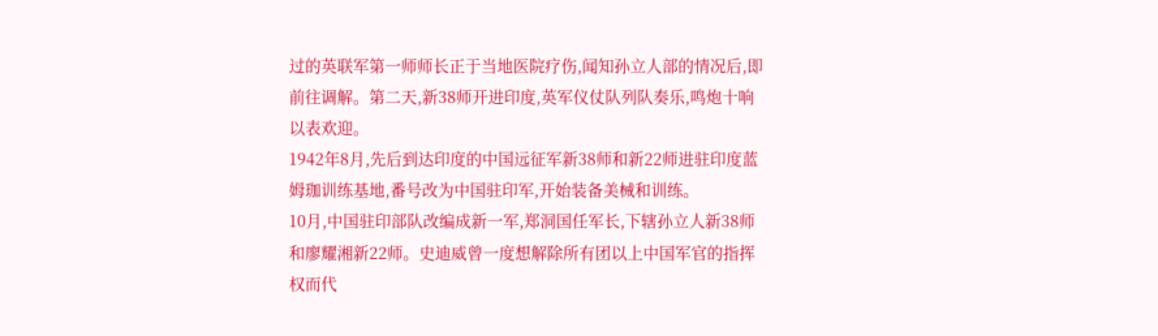过的英联军第一师师长正于当地医院疗伤,闻知孙立人部的情况后,即前往调解。第二天,新38师开进印度,英军仪仗队列队奏乐,鸣炮十响以表欢迎。
1942年8月,先后到达印度的中国远征军新38师和新22师进驻印度蓝姆珈训练基地,番号改为中国驻印军,开始装备美械和训练。
10月,中国驻印部队改编成新一军,郑洞国任军长,下辖孙立人新38师和廖耀湘新22师。史迪威曾一度想解除所有团以上中国军官的指挥权而代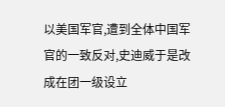以美国军官,遭到全体中国军官的一致反对,史迪威于是改成在团一级设立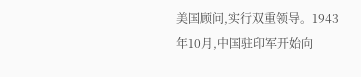美国顾问,实行双重领导。1943年10月,中国驻印军开始向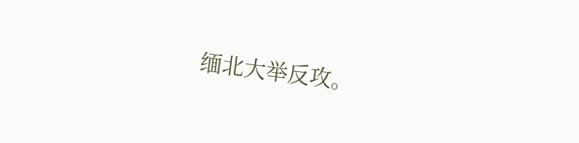缅北大举反攻。